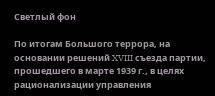Светлый фон

По итогам Большого террора, на основании решений XVIII съезда партии, прошедшего в марте 1939 г., в целях рационализации управления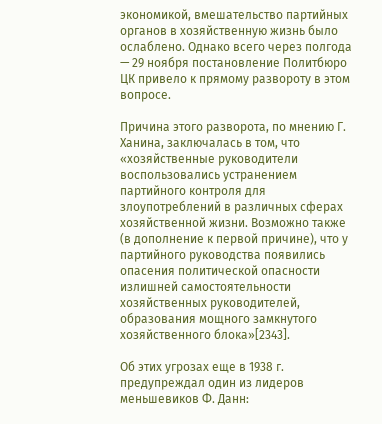экономикой, вмешательство партийных органов в хозяйственную жизнь было ослаблено. Однако всего через полгода — 29 ноября постановление Политбюро ЦК привело к прямому развороту в этом вопросе.

Причина этого разворота, по мнению Г. Ханина, заключалась в том, что «хозяйственные руководители воспользовались устранением партийного контроля для злоупотреблений в различных сферах хозяйственной жизни. Возможно также (в дополнение к первой причине), что у партийного руководства появились опасения политической опасности излишней самостоятельности хозяйственных руководителей, образования мощного замкнутого хозяйственного блока»[2343].

Об этих угрозах еще в 1938 г. предупреждал один из лидеров меньшевиков Ф. Данн: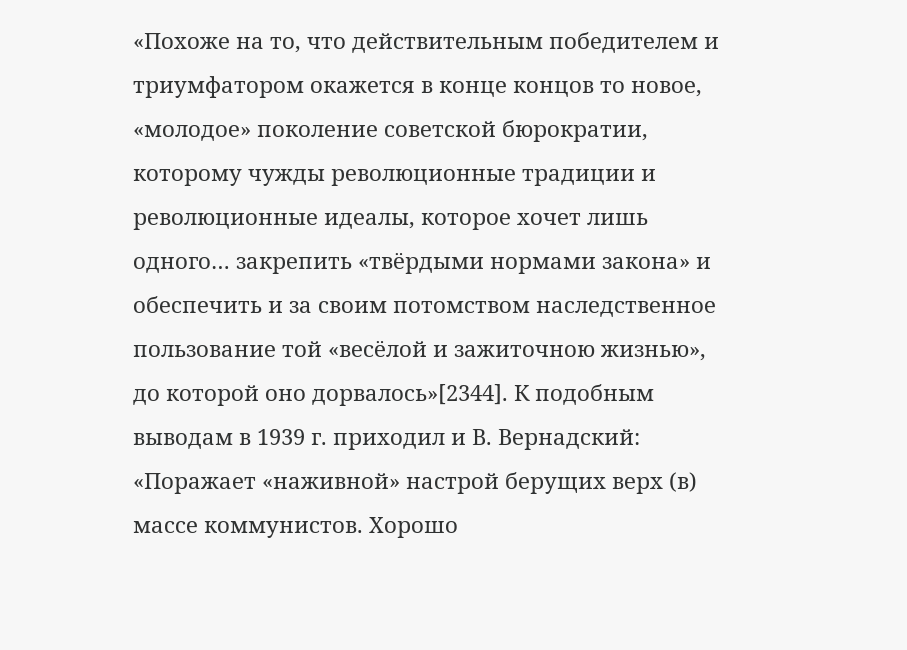«Похоже на то, что действительным победителем и триумфатором окажется в конце концов то новое, «молодое» поколение советской бюрократии, которому чужды революционные традиции и революционные идеалы, которое хочет лишь одного… закрепить «твёрдыми нормами закона» и обеспечить и за своим потомством наследственное пользование той «весёлой и зажиточною жизнью», до которой оно дорвалось»[2344]. К подобным выводам в 1939 г. приходил и В. Вернадский: «Поражает «наживной» настрой берущих верх (в) массе коммунистов. Хорошо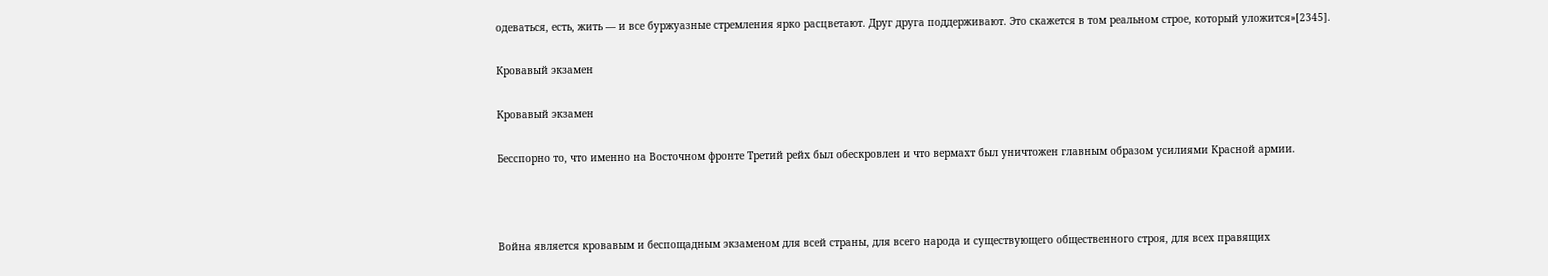одеваться, есть, жить — и все буржуазные стремления ярко расцветают. Друг друга поддерживают. Это скажется в том реальном строе, который уложится»[2345].

Кровавый экзамен

Кровавый экзамен

Бесспорно то, что именно на Восточном фронте Третий рейх был обескровлен и что вермахт был уничтожен главным образом усилиями Красной армии.



Война является кровавым и беспощадным экзаменом для всей страны, для всего народа и существующего общественного строя, для всех правящих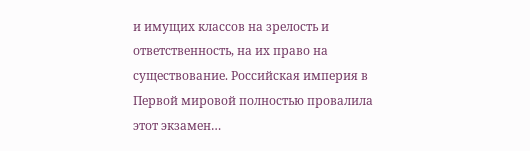и имущих классов на зрелость и ответственность, на их право на существование. Российская империя в Первой мировой полностью провалила этот экзамен…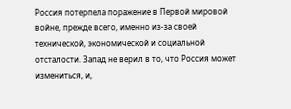Россия потерпела поражение в Первой мировой войне, прежде всего, именно из-за своей технической, экономической и социальной отсталости. Запад не верил в то, что Россия может измениться, и,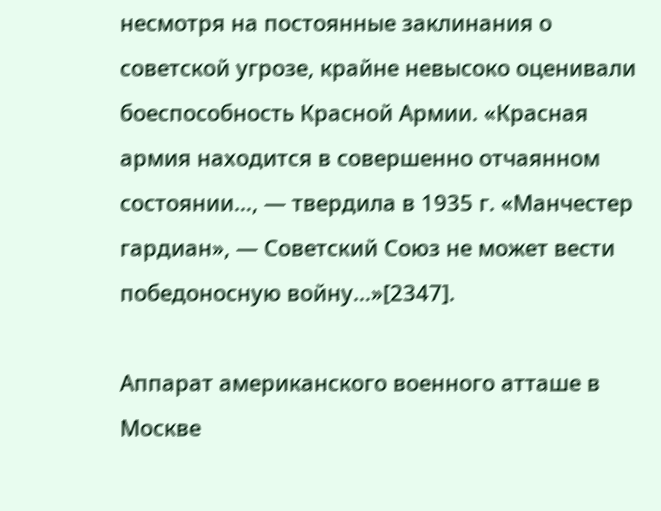несмотря на постоянные заклинания о советской угрозе, крайне невысоко оценивали боеспособность Красной Армии. «Красная армия находится в совершенно отчаянном состоянии…, — твердила в 1935 г. «Манчестер гардиан», — Советский Союз не может вести победоносную войну…»[2347].

Аппарат американского военного атташе в Москве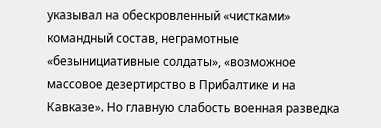указывал на обескровленный «чистками» командный состав, неграмотные «безынициативные солдаты», «возможное массовое дезертирство в Прибалтике и на Кавказе». Но главную слабость военная разведка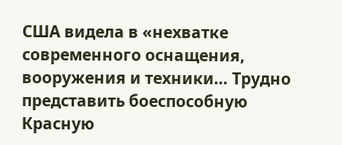США видела в «нехватке современного оснащения, вооружения и техники… Трудно представить боеспособную Красную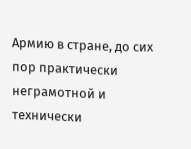Армию в стране, до сих пор практически неграмотной и технически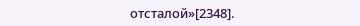отсталой»[2348].